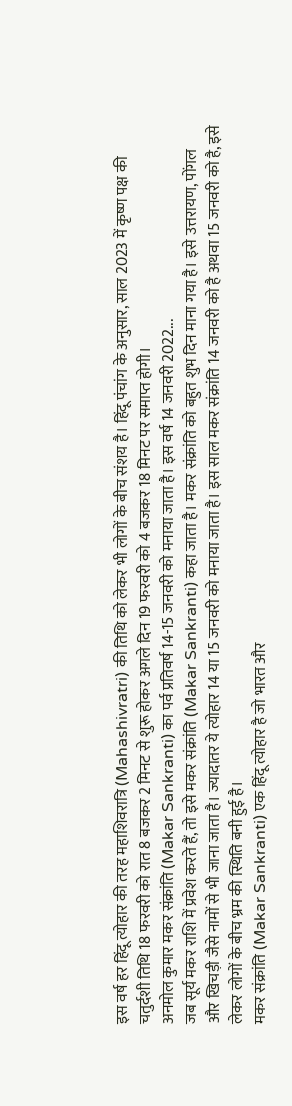इस वर्ष हर हिंदू त्योहार की तरह महाशिवरात्रि (Mahashivratri) की तिथि को लेकर भी लोगों के बीच संशय है। हिंदू पंचांग के अनुसार, साल 2023 में कृष्ण पक्ष की चतुर्दशी तिथि 18 फरवरी को रात 8 बजकर 2 मिनट से शुरू होकर अगले दिन 19 फरवरी को 4 बजकर 18 मिनट पर समाप्त होगी।
अनमोल कुमार मकर संक्रांति (Makar Sankranti) का पर्व प्रतिवर्ष 14-15 जनवरी को मनाया जाता है। इस वर्ष 14 जनवरी 2022...
जब सूर्य मकर राशि में प्रवेश करते हैं, तो इसे मकर संक्रांति (Makar Sankranti) कहा जाता है। मकर संक्रांति को बहुत शुभ दिन माना गया है। इसे उत्तरायण, पोंगल और खिचड़ी जैसे नामों से भी जाना जाता है। ज्यादातर ये त्योहार 14 या 15 जनवरी को मनाया जाता है। इस साल मकर संक्रांति 14 जनवरी को है अथवा 15 जनवरी को है, इसे लेकर लोगों के बीच भ्रम की स्थिति बनी हुई है।
मकर संक्रांति (Makar Sankranti) एक हिंदू त्योहार है जो भारत और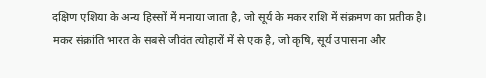दक्षिण एशिया के अन्य हिस्सों में मनाया जाता है, जो सूर्य के मकर राशि में संक्रमण का प्रतीक है।
मकर संक्रांति भारत के सबसे जीवंत त्योहारों में से एक है, जो कृषि, सूर्य उपासना और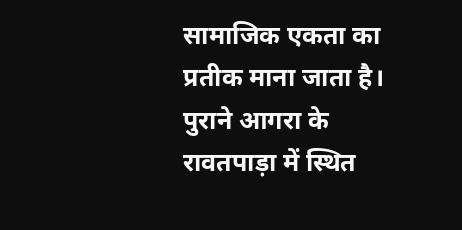सामाजिक एकता का प्रतीक माना जाता है।
पुराने आगरा के रावतपाड़ा में स्थित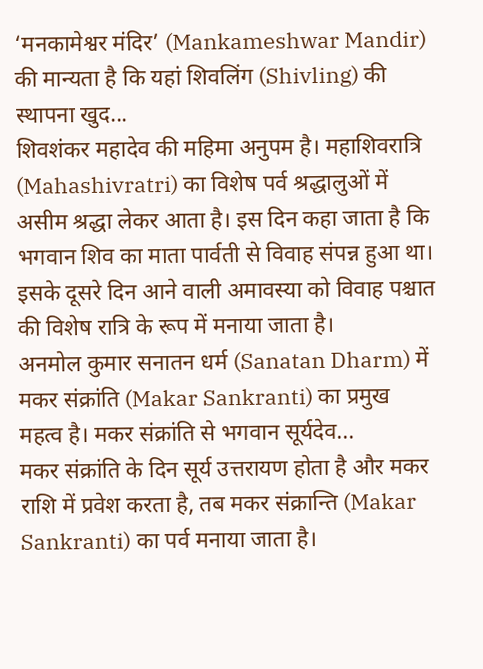‘मनकामेश्वर मंदिर’ (Mankameshwar Mandir) की मान्यता है कि यहां शिवलिंग (Shivling) की स्थापना खुद...
शिवशंकर महादेव की महिमा अनुपम है। महाशिवरात्रि (Mahashivratri) का विशेष पर्व श्रद्धालुओं में असीम श्रद्धा लेकर आता है। इस दिन कहा जाता है कि भगवान शिव का माता पार्वती से विवाह संपन्न हुआ था। इसके दूसरे दिन आने वाली अमावस्या को विवाह पश्चात की विशेष रात्रि के रूप में मनाया जाता है।
अनमोल कुमार सनातन धर्म (Sanatan Dharm) में मकर संक्रांति (Makar Sankranti) का प्रमुख महत्व है। मकर संक्रांति से भगवान सूर्यदेव...
मकर संक्रांति के दिन सूर्य उत्तरायण होता है और मकर राशि में प्रवेश करता है, तब मकर संक्रान्ति (Makar Sankranti) का पर्व मनाया जाता है।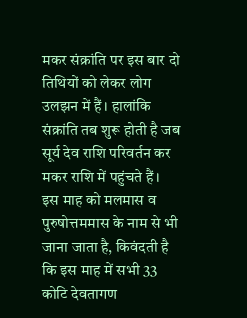मकर संक्रांति पर इस बार दो तिथियों को लेकर लोग उलझन में हैं। हालांकि संक्रांति तब शुरू होती है जब सूर्य देव राशि परिवर्तन कर मकर राशि में पहुंचते हैं।
इस माह को मलमास व पुरुषोत्तममास के नाम से भी जाना जाता है, किवंदती है कि इस माह में सभी 33 कोटि देवतागण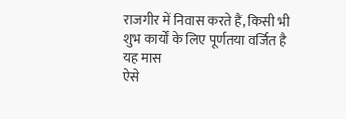राजगीर में निवास करते हैं, किसी भी शुभ कार्यों के लिए पूर्णतया वर्जित है यह मास
ऐसे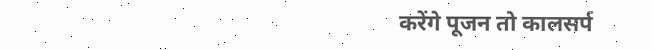करेंगे पूजन तो कालसर्प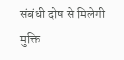संबंधी दोष से मिलेगी मुक्ति